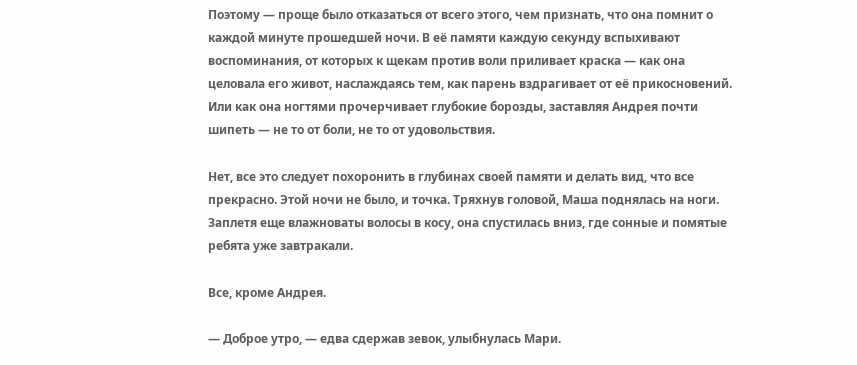Поэтому — проще было отказаться от всего этого, чем признать, что она помнит о каждой минуте прошедшей ночи. В её памяти каждую секунду вспыхивают воспоминания, от которых к щекам против воли приливает краска — как она целовала его живот, наслаждаясь тем, как парень вздрагивает от её прикосновений. Или как она ногтями прочерчивает глубокие борозды, заставляя Андрея почти шипеть — не то от боли, не то от удовольствия.

Нет, все это следует похоронить в глубинах своей памяти и делать вид, что все прекрасно. Этой ночи не было, и точка. Тряхнув головой, Маша поднялась на ноги. Заплетя еще влажноваты волосы в косу, она спустилась вниз, где сонные и помятые ребята уже завтракали.

Все, кроме Андрея.

— Доброе утро, — едва сдержав зевок, улыбнулась Мари.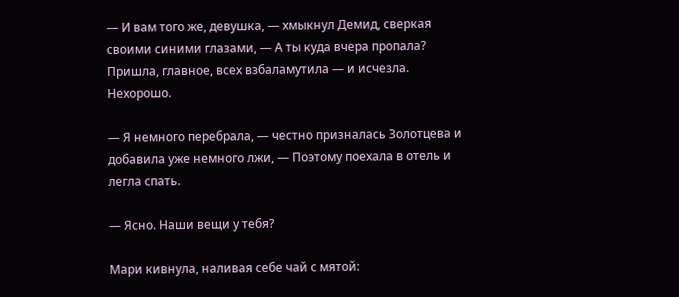— И вам того же, девушка, — хмыкнул Демид, сверкая своими синими глазами, — А ты куда вчера пропала? Пришла, главное, всех взбаламутила — и исчезла. Нехорошо.

— Я немного перебрала, — честно призналась Золотцева и добавила уже немного лжи, — Поэтому поехала в отель и легла спать.

— Ясно. Наши вещи у тебя?

Мари кивнула, наливая себе чай с мятой: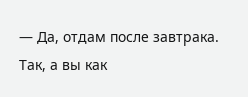— Да, отдам после завтрака. Так, а вы как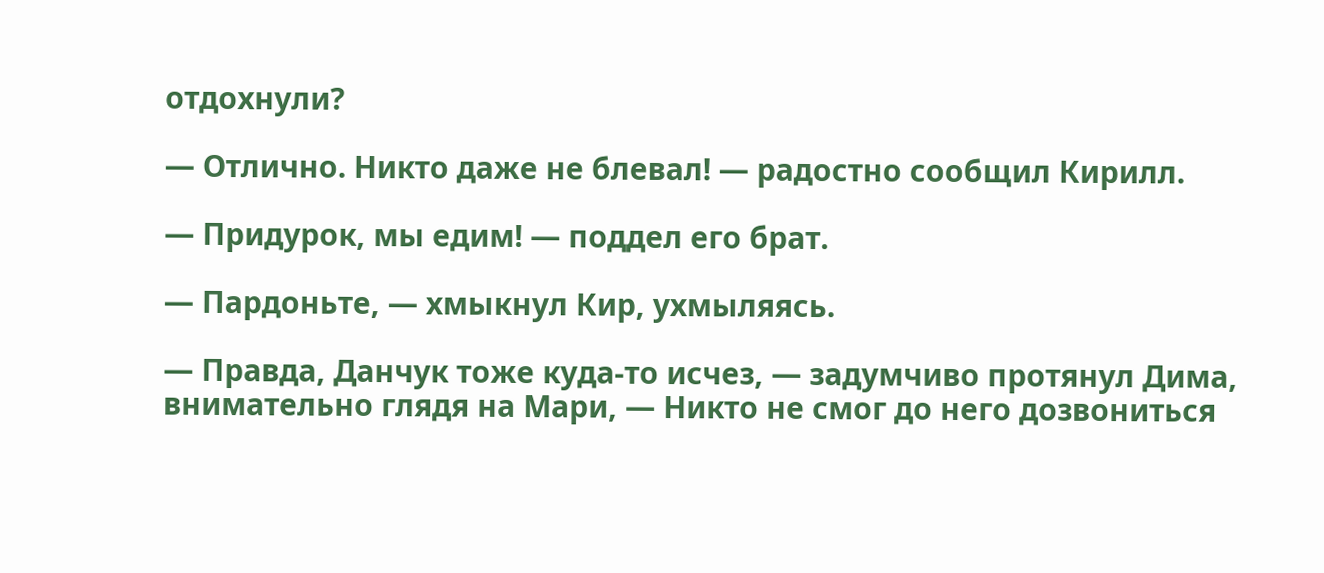отдохнули?

— Отлично. Никто даже не блевал! — радостно сообщил Кирилл.

— Придурок, мы едим! — поддел его брат.

— Пардоньте, — хмыкнул Кир, ухмыляясь.

— Правда, Данчук тоже куда-то исчез, — задумчиво протянул Дима, внимательно глядя на Мари, — Никто не смог до него дозвониться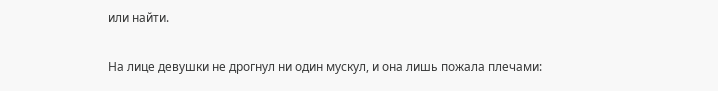или найти.

На лице девушки не дрогнул ни один мускул, и она лишь пожала плечами: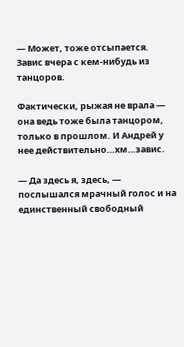— Может, тоже отсыпается. Завис вчера с кем-нибудь из танцоров.

Фактически, рыжая не врала — она ведь тоже была танцором, только в прошлом. И Андрей у нее действительно…хм…завис.

— Да здесь я, здесь, — послышался мрачный голос и на единственный свободный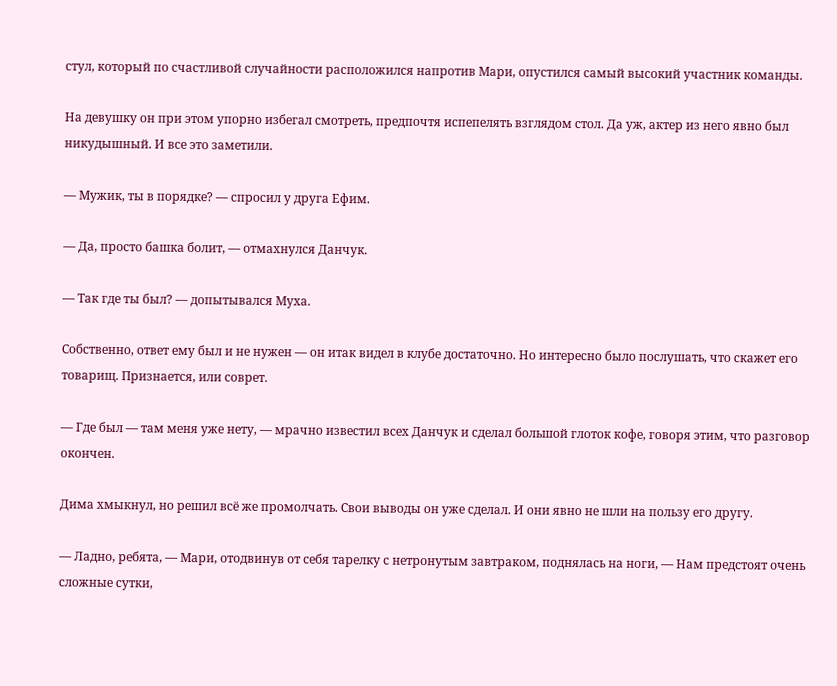стул, который по счастливой случайности расположился напротив Мари, опустился самый высокий участник команды.

На девушку он при этом упорно избегал смотреть, предпочтя испепелять взглядом стол. Да уж, актер из него явно был никудышный. И все это заметили.

— Мужик, ты в порядке? — спросил у друга Ефим.

— Да, просто башка болит, — отмахнулся Данчук.

— Так где ты был? — допытывался Муха.

Собственно, ответ ему был и не нужен — он итак видел в клубе достаточно. Но интересно было послушать, что скажет его товарищ. Признается, или соврет.

— Где был — там меня уже нету, — мрачно известил всех Данчук и сделал большой глоток кофе, говоря этим, что разговор окончен.

Дима хмыкнул, но решил всё же промолчать. Свои выводы он уже сделал. И они явно не шли на пользу его другу.

— Ладно, ребята, — Мари, отодвинув от себя тарелку с нетронутым завтраком, поднялась на ноги, — Нам предстоят очень сложные сутки,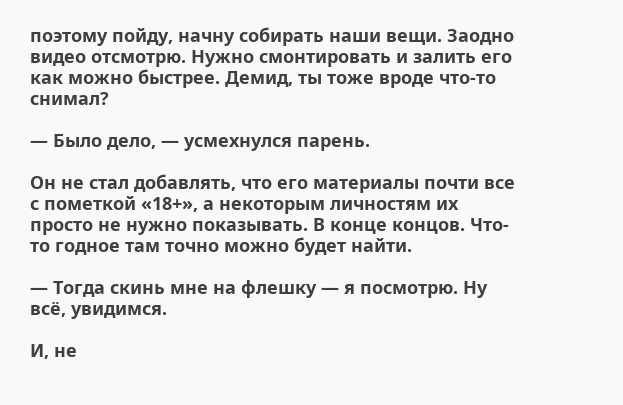поэтому пойду, начну собирать наши вещи. Заодно видео отсмотрю. Нужно смонтировать и залить его как можно быстрее. Демид, ты тоже вроде что-то снимал?

— Было дело, — усмехнулся парень.

Он не стал добавлять, что его материалы почти все с пометкой «18+», а некоторым личностям их просто не нужно показывать. В конце концов. Что-то годное там точно можно будет найти.

— Тогда скинь мне на флешку — я посмотрю. Ну всё, увидимся.

И, не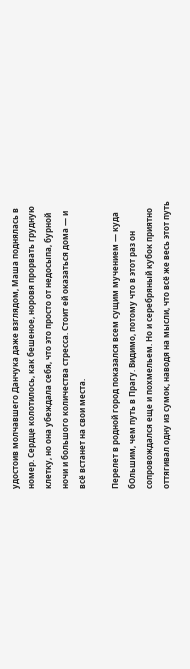удостоив молчавшего Данчука даже взглядом, Маша поднялась в номер. Сердце колотилось, как бешеное, норовя прорвать грудную клетку, но она убеждала себя, что это просто от недосыпа, бурной ночи и большого количества стресса. Стоит ей оказаться дома — и всё встанет на свои места.

Перелет в родной город показался всем сущим мучением — куда бОльшим, чем путь в Прагу. Видимо, потому что в этот раз он сопровождался еще и похмельем. Но и серебряный кубок приятно оттягивал одну из сумок, наводя на мысли, что всё же весь этот путь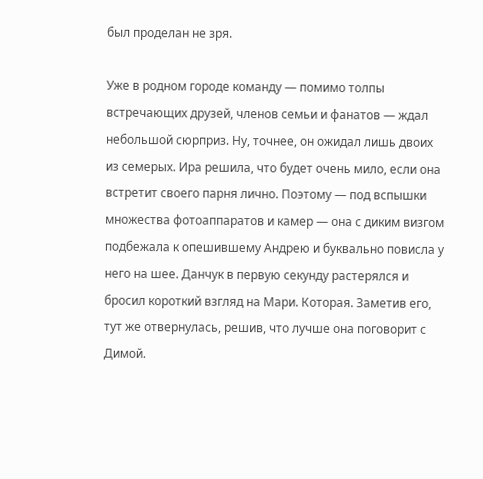был проделан не зря.

Уже в родном городе команду — помимо толпы встречающих друзей, членов семьи и фанатов — ждал небольшой сюрприз. Ну, точнее, он ожидал лишь двоих из семерых. Ира решила, что будет очень мило, если она встретит своего парня лично. Поэтому — под вспышки множества фотоаппаратов и камер — она с диким визгом подбежала к опешившему Андрею и буквально повисла у него на шее. Данчук в первую секунду растерялся и бросил короткий взгляд на Мари. Которая. Заметив его, тут же отвернулась, решив, что лучше она поговорит с Димой.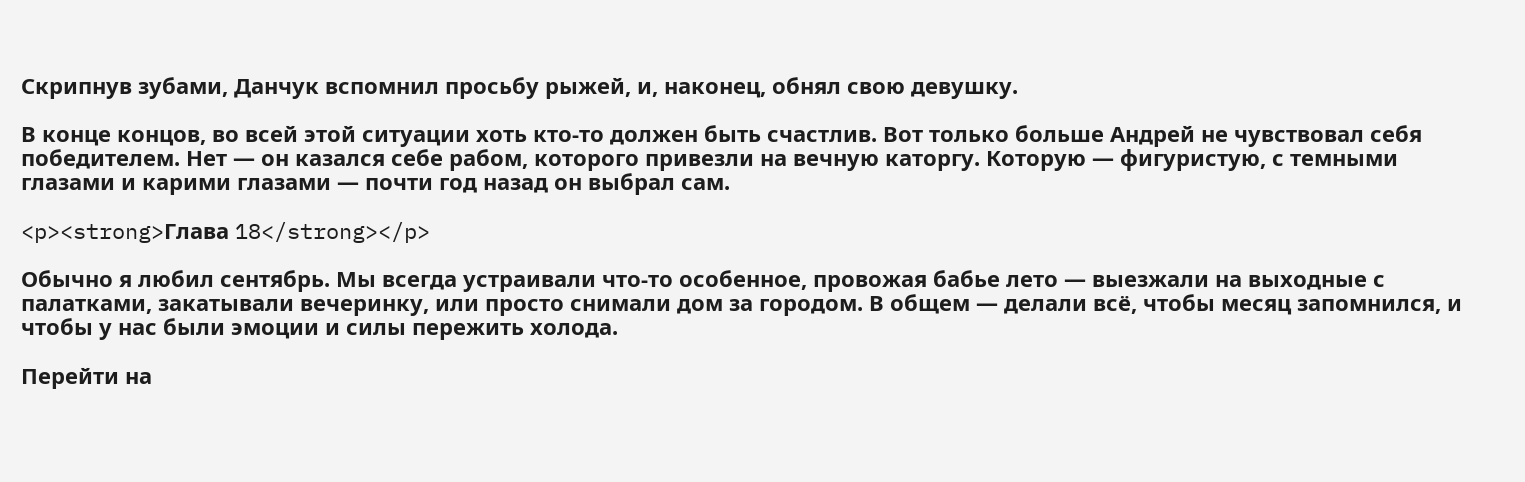Скрипнув зубами, Данчук вспомнил просьбу рыжей, и, наконец, обнял свою девушку.

В конце концов, во всей этой ситуации хоть кто-то должен быть счастлив. Вот только больше Андрей не чувствовал себя победителем. Нет — он казался себе рабом, которого привезли на вечную каторгу. Которую — фигуристую, с темными глазами и карими глазами — почти год назад он выбрал сам.

<p><strong>Глава 18</strong></p>

Обычно я любил сентябрь. Мы всегда устраивали что-то особенное, провожая бабье лето — выезжали на выходные с палатками, закатывали вечеринку, или просто снимали дом за городом. В общем — делали всё, чтобы месяц запомнился, и чтобы у нас были эмоции и силы пережить холода.

Перейти на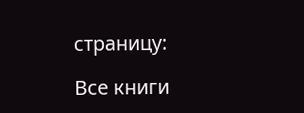страницу:

Все книги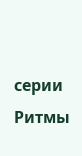серии Ритмы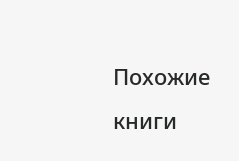Похожие книги